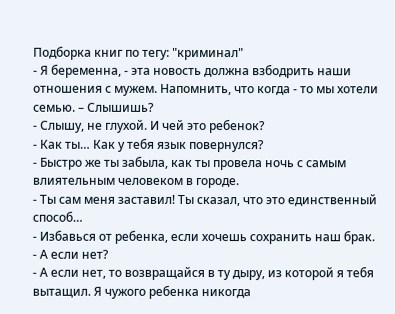Подборка книг по тегу: "криминал"
- Я беременна, - эта новость должна взбодрить наши отношения с мужем. Напомнить, что когда - то мы хотели семью. – Слышишь?
- Слышу, не глухой. И чей это ребенок?
- Как ты… Как у тебя язык повернулся?
- Быстро же ты забыла, как ты провела ночь с самым влиятельным человеком в городе.
- Ты сам меня заставил! Ты сказал, что это единственный способ…
- Избавься от ребенка, если хочешь сохранить наш брак.
- А если нет?
- А если нет, то возвращайся в ту дыру, из которой я тебя вытащил. Я чужого ребенка никогда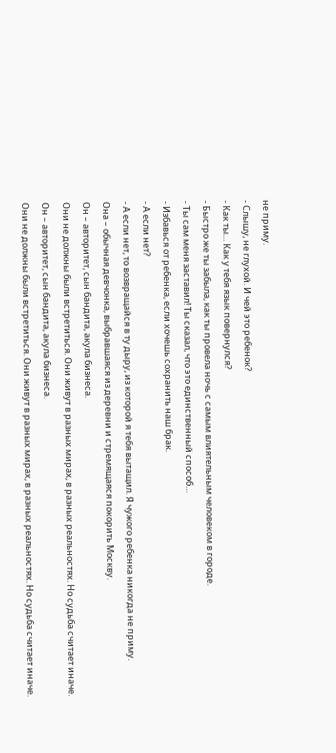не приму.
- Слышу, не глухой. И чей это ребенок?
- Как ты… Как у тебя язык повернулся?
- Быстро же ты забыла, как ты провела ночь с самым влиятельным человеком в городе.
- Ты сам меня заставил! Ты сказал, что это единственный способ…
- Избавься от ребенка, если хочешь сохранить наш брак.
- А если нет?
- А если нет, то возвращайся в ту дыру, из которой я тебя вытащил. Я чужого ребенка никогда не приму.
Она – обычная девчонка, выбравшаяся из деревни и стремящаяся покорить Москву.
Он – авторитет, сын бандита, акула бизнеса.
Они не должны были встретиться. Они живут в разных мирах, в разных реальностях. Но судьба считает иначе.
Он – авторитет, сын бандита, акула бизнеса.
Они не должны были встретиться. Они живут в разных мирах, в разных реальностях. Но судьба считает иначе.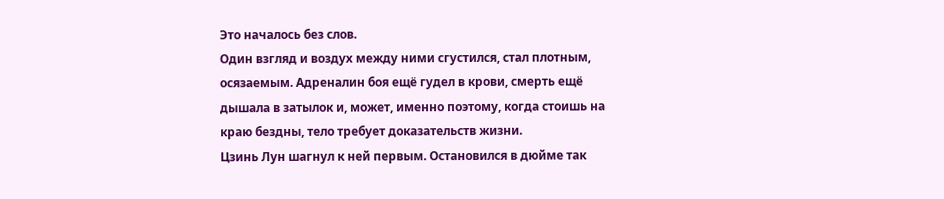Это началось без слов.
Один взгляд и воздух между ними сгустился, стал плотным, осязаемым. Адреналин боя ещё гудел в крови, смерть ещё дышала в затылок и, может, именно поэтому, когда стоишь на краю бездны, тело требует доказательств жизни.
Цзинь Лун шагнул к ней первым. Остановился в дюйме так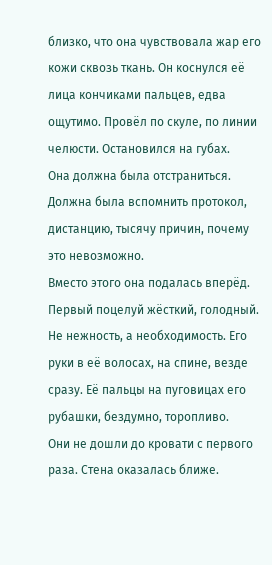близко, что она чувствовала жар его кожи сквозь ткань. Он коснулся её лица кончиками пальцев, едва ощутимо. Провёл по скуле, по линии челюсти. Остановился на губах.
Она должна была отстраниться. Должна была вспомнить протокол, дистанцию, тысячу причин, почему это невозможно.
Вместо этого она подалась вперёд.
Первый поцелуй жёсткий, голодный. Не нежность, а необходимость. Его руки в её волосах, на спине, везде сразу. Её пальцы на пуговицах его рубашки, бездумно, торопливо.
Они не дошли до кровати с первого раза. Стена оказалась ближе.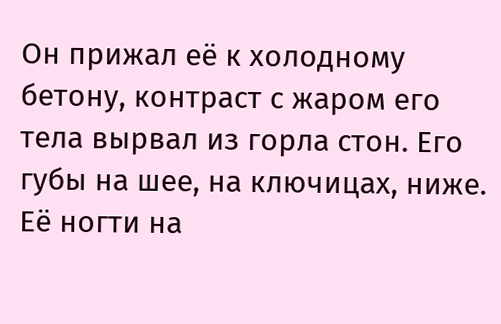Он прижал её к холодному бетону, контраст с жаром его тела вырвал из горла стон. Его губы на шее, на ключицах, ниже. Её ногти на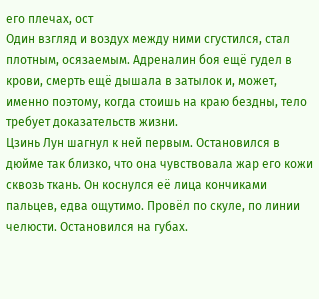его плечах, ост
Один взгляд и воздух между ними сгустился, стал плотным, осязаемым. Адреналин боя ещё гудел в крови, смерть ещё дышала в затылок и, может, именно поэтому, когда стоишь на краю бездны, тело требует доказательств жизни.
Цзинь Лун шагнул к ней первым. Остановился в дюйме так близко, что она чувствовала жар его кожи сквозь ткань. Он коснулся её лица кончиками пальцев, едва ощутимо. Провёл по скуле, по линии челюсти. Остановился на губах.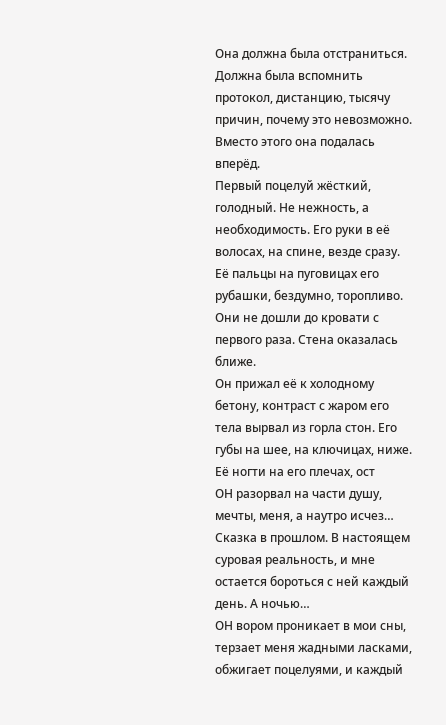Она должна была отстраниться. Должна была вспомнить протокол, дистанцию, тысячу причин, почему это невозможно.
Вместо этого она подалась вперёд.
Первый поцелуй жёсткий, голодный. Не нежность, а необходимость. Его руки в её волосах, на спине, везде сразу. Её пальцы на пуговицах его рубашки, бездумно, торопливо.
Они не дошли до кровати с первого раза. Стена оказалась ближе.
Он прижал её к холодному бетону, контраст с жаром его тела вырвал из горла стон. Его губы на шее, на ключицах, ниже. Её ногти на его плечах, ост
ОН разорвал на части душу, мечты, меня, а наутро исчез…
Сказка в прошлом. В настоящем суровая реальность, и мне остается бороться с ней каждый день. А ночью…
ОН вором проникает в мои сны, терзает меня жадными ласками, обжигает поцелуями, и каждый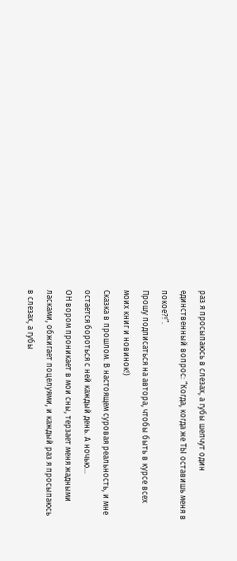раз я просыпаюсь в слезах, а губы шепчут один единственный вопрос: “Когда, когда же ТЫ оставишь меня в покое?!”.
Прошу подписаться на автора, чтобы быть в курсе всех моих книг и новинок!)
Сказка в прошлом. В настоящем суровая реальность, и мне остается бороться с ней каждый день. А ночью…
ОН вором проникает в мои сны, терзает меня жадными ласками, обжигает поцелуями, и каждый раз я просыпаюсь в слезах, а губы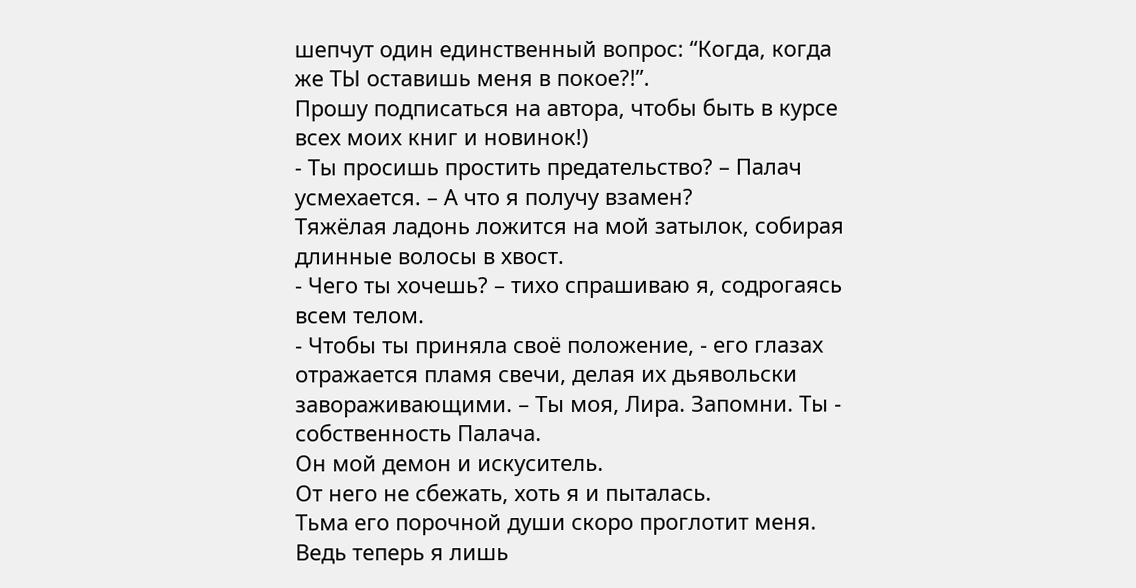шепчут один единственный вопрос: “Когда, когда же ТЫ оставишь меня в покое?!”.
Прошу подписаться на автора, чтобы быть в курсе всех моих книг и новинок!)
- Ты просишь простить предательство? – Палач усмехается. – А что я получу взамен?
Тяжёлая ладонь ложится на мой затылок, собирая длинные волосы в хвост.
- Чего ты хочешь? – тихо спрашиваю я, содрогаясь всем телом.
- Чтобы ты приняла своё положение, - его глазах отражается пламя свечи, делая их дьявольски завораживающими. – Ты моя, Лира. Запомни. Ты - собственность Палача.
Он мой демон и искуситель.
От него не сбежать, хоть я и пыталась.
Тьма его порочной души скоро проглотит меня.
Ведь теперь я лишь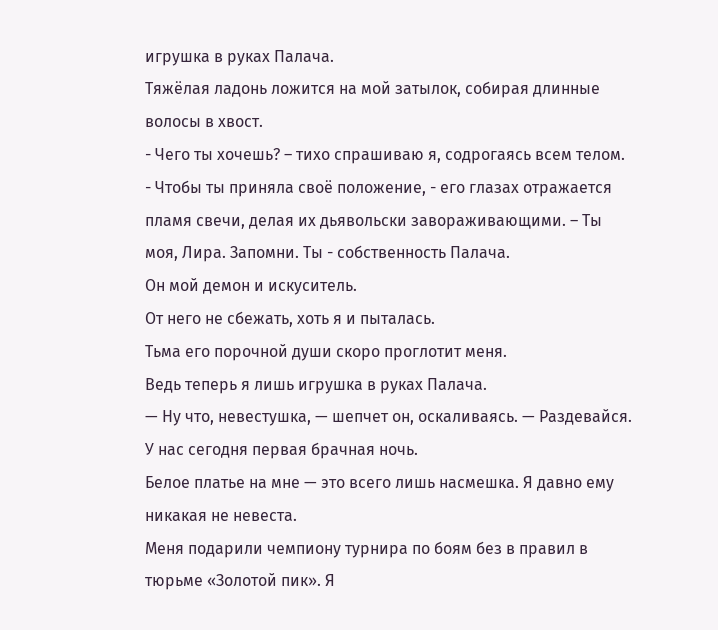игрушка в руках Палача.
Тяжёлая ладонь ложится на мой затылок, собирая длинные волосы в хвост.
- Чего ты хочешь? – тихо спрашиваю я, содрогаясь всем телом.
- Чтобы ты приняла своё положение, - его глазах отражается пламя свечи, делая их дьявольски завораживающими. – Ты моя, Лира. Запомни. Ты - собственность Палача.
Он мой демон и искуситель.
От него не сбежать, хоть я и пыталась.
Тьма его порочной души скоро проглотит меня.
Ведь теперь я лишь игрушка в руках Палача.
— Ну что, невестушка, — шепчет он, оскаливаясь. — Раздевайся. У нас сегодня первая брачная ночь.
Белое платье на мне — это всего лишь насмешка. Я давно ему никакая не невеста.
Меня подарили чемпиону турнира по боям без в правил в тюрьме «Золотой пик». Я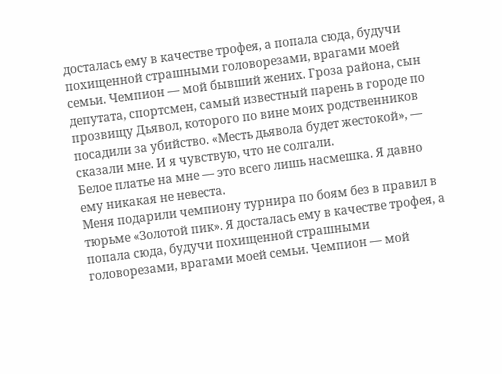досталась ему в качестве трофея, а попала сюда, будучи похищенной страшными головорезами, врагами моей семьи. Чемпион — мой бывший жених. Гроза района, сын депутата, спортсмен, самый известный парень в городе по прозвищу Дьявол, которого по вине моих родственников посадили за убийство. «Месть дьявола будет жестокой», — сказали мне. И я чувствую, что не солгали.
Белое платье на мне — это всего лишь насмешка. Я давно ему никакая не невеста.
Меня подарили чемпиону турнира по боям без в правил в тюрьме «Золотой пик». Я досталась ему в качестве трофея, а попала сюда, будучи похищенной страшными головорезами, врагами моей семьи. Чемпион — мой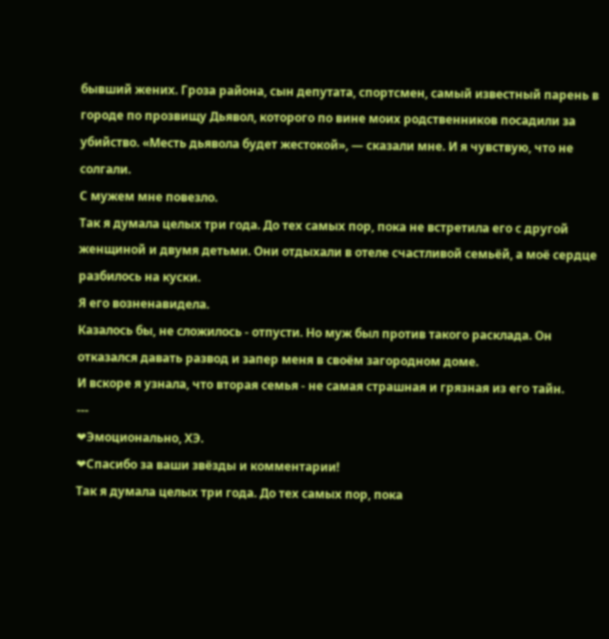бывший жених. Гроза района, сын депутата, спортсмен, самый известный парень в городе по прозвищу Дьявол, которого по вине моих родственников посадили за убийство. «Месть дьявола будет жестокой», — сказали мне. И я чувствую, что не солгали.
С мужем мне повезло.
Так я думала целых три года. До тех самых пор, пока не встретила его с другой женщиной и двумя детьми. Они отдыхали в отеле счастливой семьёй, а моё сердце разбилось на куски.
Я его возненавидела.
Казалось бы, не сложилось - отпусти. Но муж был против такого расклада. Он отказался давать развод и запер меня в своём загородном доме.
И вскоре я узнала, что вторая семья - не самая страшная и грязная из его тайн.
---
❤Эмоционально, ХЭ.
❤Спасибо за ваши звёзды и комментарии!
Так я думала целых три года. До тех самых пор, пока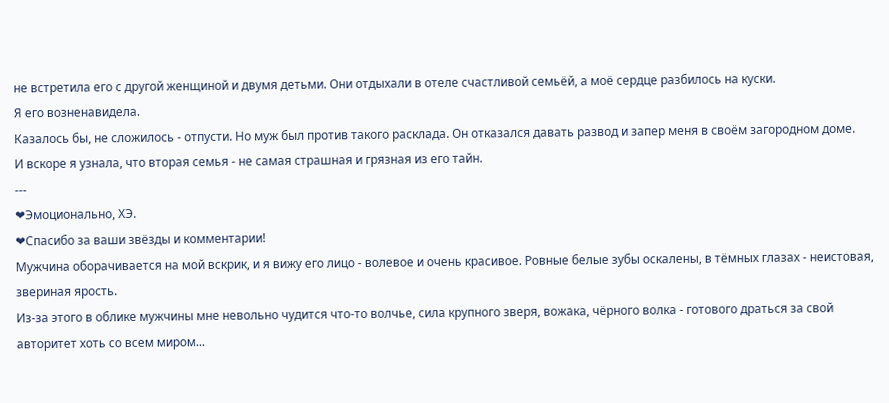не встретила его с другой женщиной и двумя детьми. Они отдыхали в отеле счастливой семьёй, а моё сердце разбилось на куски.
Я его возненавидела.
Казалось бы, не сложилось - отпусти. Но муж был против такого расклада. Он отказался давать развод и запер меня в своём загородном доме.
И вскоре я узнала, что вторая семья - не самая страшная и грязная из его тайн.
---
❤Эмоционально, ХЭ.
❤Спасибо за ваши звёзды и комментарии!
Мужчина оборачивается на мой вскрик, и я вижу его лицо - волевое и очень красивое. Ровные белые зубы оскалены, в тëмных глазах - неистовая, звериная ярость.
Из-за этого в облике мужчины мне невольно чудится что-то волчье, сила крупного зверя, вожака, чëрного волка - готового драться за свой авторитет хоть со всем миром...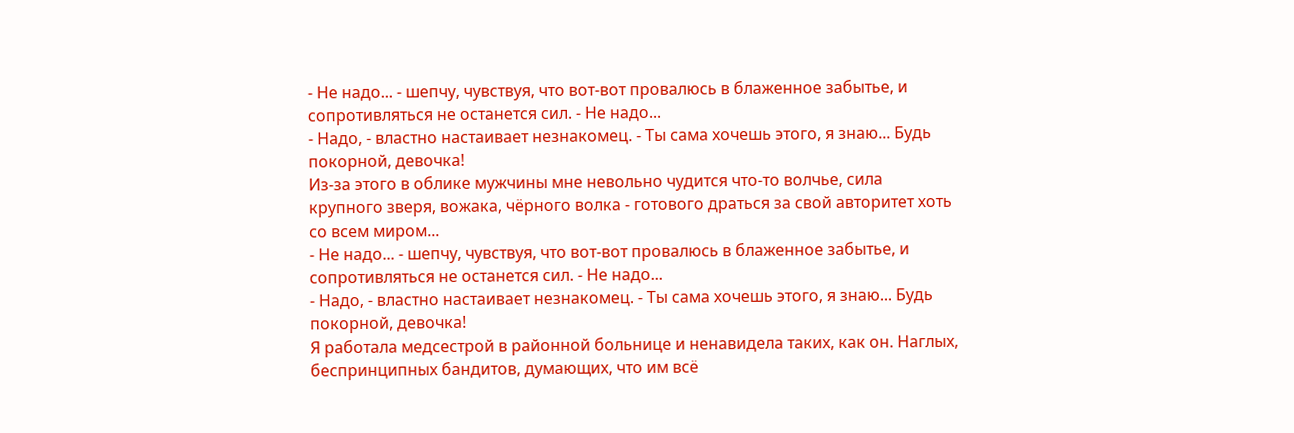- Не надо... - шепчу, чувствуя, что вот-вот провалюсь в блаженное забытье, и сопротивляться не останется сил. - Не надо...
- Надо, - властно настаивает незнакомец. - Ты сама хочешь этого, я знаю... Будь покорной, девочка!
Из-за этого в облике мужчины мне невольно чудится что-то волчье, сила крупного зверя, вожака, чëрного волка - готового драться за свой авторитет хоть со всем миром...
- Не надо... - шепчу, чувствуя, что вот-вот провалюсь в блаженное забытье, и сопротивляться не останется сил. - Не надо...
- Надо, - властно настаивает незнакомец. - Ты сама хочешь этого, я знаю... Будь покорной, девочка!
Я работала медсестрой в районной больнице и ненавидела таких, как он. Наглых, беспринципных бандитов, думающих, что им всё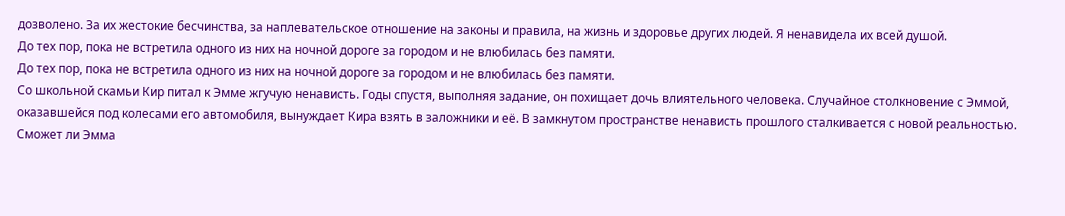дозволено. За их жестокие бесчинства, за наплевательское отношение на законы и правила, на жизнь и здоровье других людей. Я ненавидела их всей душой.
До тех пор, пока не встретила одного из них на ночной дороге за городом и не влюбилась без памяти.
До тех пор, пока не встретила одного из них на ночной дороге за городом и не влюбилась без памяти.
Со школьной скамьи Кир питал к Эмме жгучую ненависть. Годы спустя, выполняя задание, он похищает дочь влиятельного человека. Случайное столкновение с Эммой, оказавшейся под колесами его автомобиля, вынуждает Кира взять в заложники и её. В замкнутом пространстве ненависть прошлого сталкивается с новой реальностью.
Сможет ли Эмма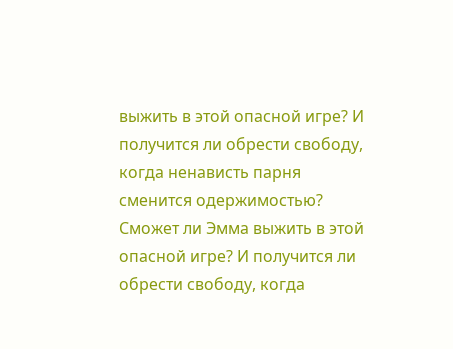выжить в этой опасной игре? И получится ли обрести свободу, когда ненависть парня сменится одержимостью?
Сможет ли Эмма выжить в этой опасной игре? И получится ли обрести свободу, когда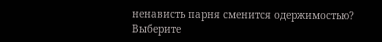ненависть парня сменится одержимостью?
Выберите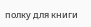полку для книги